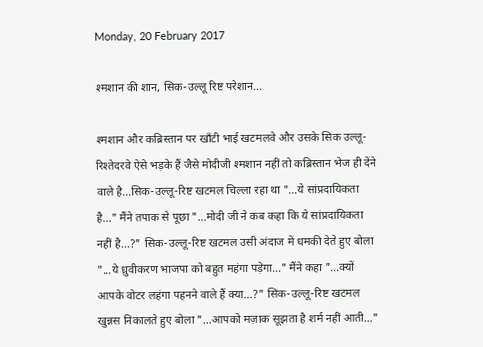Monday, 20 February 2017

श्मशान की शान, सिक-उल्लू रिष्ट परेशान...

श्मशान और कब्रिस्तान पर खाँटी भाई खटमलवे और उसके सिक उल्लू-रिश्तेदरवे ऐसे भड़के हैं जैसे मोदीजी श्मशान नहीं तो कब्रिस्तान भेज ही देंने वाले है...सिक-उल्लू-रिष्ट खटमल चिल्ला रहा था "...ये सांप्रदायिकता है..." मैंने तपाक से पूछा "...मोदी जी ने कब कहा कि ये सांप्रदायिकता नहीं है...?" सिक-उल्लू-रिष्ट खटमल उसी अंदाज में धमकी देते हुए बोला "...ये ध्रुवीकरण भाजपा को बहुत महंगा पड़ेगा..." मैंने कहा "...क्यों आपके वोटर लहंगा पहनने वाले हैं क्या...?" सिक-उल्लू-रिष्ट खटमल खुन्नस निकालते हुए बोला "...आपको मज़ाक सूझता है शर्म नहीं आती..."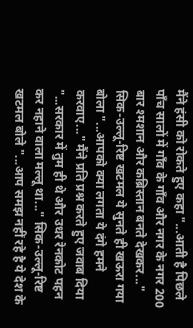मैंने हंसी को रोकते हुए कहा "...आती है पिछले पाँच सालों में गाँव के गाँव और नगर के नगर 200 बार श्मशान और कब्रिस्तान बनते देखकर..." सिक-उल्लू-रिष्ट खटमल ये सुनते ही खऊरा गया बोला "...आपको क्या लगता ये दंगे हमने करवाए..." मैंने प्रति प्रश्न करते हुए जवाब दिया "...सरकार में तुम ही थे और उधर रेनकोट पहन कर नहाने वाला मल्लू था..." सिक-उल्लू-रिष्ट खटमल बोले "...आप समझ नहीं रहे है ये देश के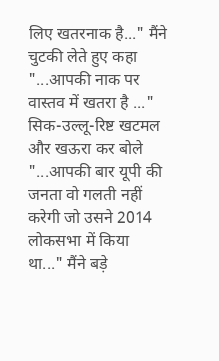लिए खतरनाक है..." मैंने चुटकी लेते हुए कहा "...आपकी नाक पर वास्तव में खतरा है ..." सिक-उल्लू-रिष्ट खटमल और खऊरा कर बोले "...आपकी बार यूपी की जनता वो गलती नहीं करेगी जो उसने 2014 लोकसभा में किया था..." मैंने बड़े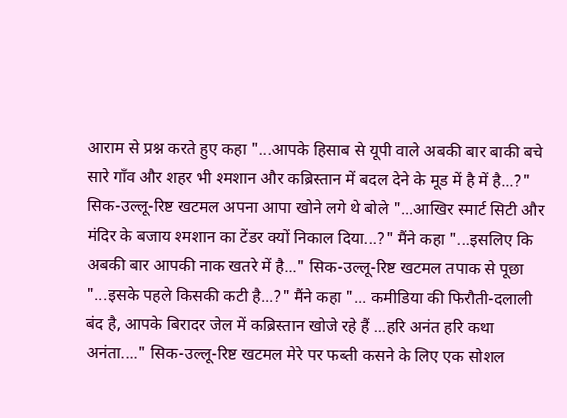आराम से प्रश्न करते हुए कहा "...आपके हिसाब से यूपी वाले अबकी बार बाकी बचे सारे गाँव और शहर भी श्मशान और कब्रिस्तान में बदल देने के मूड में है में है...?" सिक-उल्लू-रिष्ट खटमल अपना आपा खोने लगे थे बोले "...आखिर स्मार्ट सिटी और मंदिर के बजाय श्मशान का टेंडर क्यों निकाल दिया...?" मैंने कहा "...इसलिए कि अबकी बार आपकी नाक खतरे में है..." सिक-उल्लू-रिष्ट खटमल तपाक से पूछा "...इसके पहले किसकी कटी है...?" मैंने कहा "... कमीडिया की फिरौती-दलाली बंद है, आपके बिरादर जेल में कब्रिस्तान खोजे रहे हैं ...हरि अनंत हरि कथा अनंता...." सिक-उल्लू-रिष्ट खटमल मेरे पर फब्ती कसने के लिए एक सोशल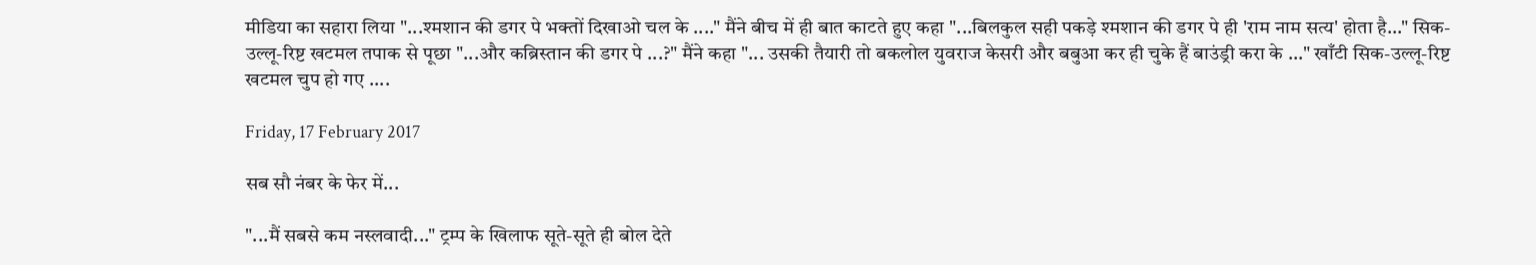मीडिया का सहारा लिया "...श्मशान की डगर पे भक्तों दिखाओ चल के ...." मैंने बीच में ही बात काटते हुए कहा "...बिलकुल सही पकड़े श्मशान की डगर पे ही 'राम नाम सत्य' होता है..." सिक-उल्लू-रिष्ट खटमल तपाक से पूछा "...और कब्रिस्तान की डगर पे ...?" मैंने कहा "... उसकी तैयारी तो बकलोल युवराज केसरी और बबुआ कर ही चुके हैं बाउंड्री करा के ..." खाँटी सिक-उल्लू-रिष्ट खटमल चुप हो गए ....

Friday, 17 February 2017

सब सौ नंबर के फेर में...

"...मैं सबसे कम नस्लवादी..." ट्रम्प के खिलाफ सूते-सूते ही बोल देते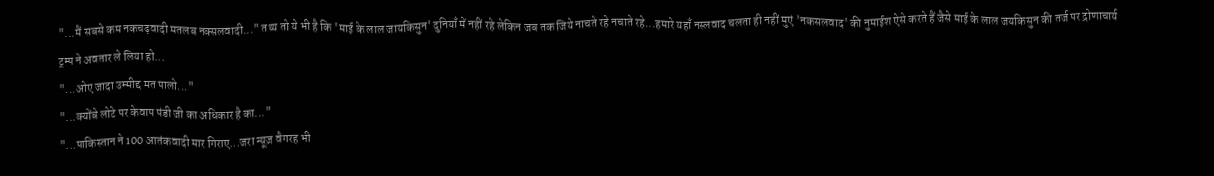"...मैं सबसे कम नकचढ़वादी मतलब नक्सलवादी..." तथ्य तो ये भी है कि 'माई के लाल जायकिसुन' दुनियाँ में नहीं रहे लेकिन जब तक जिये नाचते रहे नचाते रहे...हमारे यहाँ नस्लवाद चलता ही नहीं मुएं 'नकसलवाद' की नुमाईश ऐसे करते हैं जैसे माई के लाल जयकिसुन की तर्ज पर द्रोणाचार्य ट्रम्प ने अवतार ले लिया हो...
"...ओए जादा उम्मीद्द मत पालो..."
"...क्योंबे लोटे पर केवाप पंडी जी का अधिकार है का..."
"...पाकिस्तान ने 100 आतंकवादी मार गिराए...जरा न्यूज़ वैगरह भी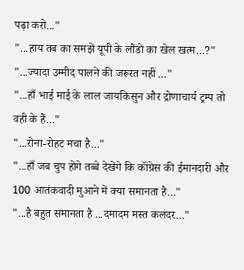पढ़ा करो..."
"...हाय तब का समझें यूपी के लौंडों का खेल खत्म...?"
"...ज्यादा उम्मीद पालने की जरूरत नहीं ..."
"...हाँ भाई माई के लाल जायकिसुन और द्रोणाचार्य ट्रम्प तो वही के हैं..."
"...रोना-रोहट मचा है..."
"...हाँ जब चुप होंगे तब्बे देखेंगे कि कॉंग्रेस की ईमानदारी और 100 आतंकवादी मुआने में क्या समानता है..."
"...है बहुत समानता है ...दमादम मस्त कलंदर..."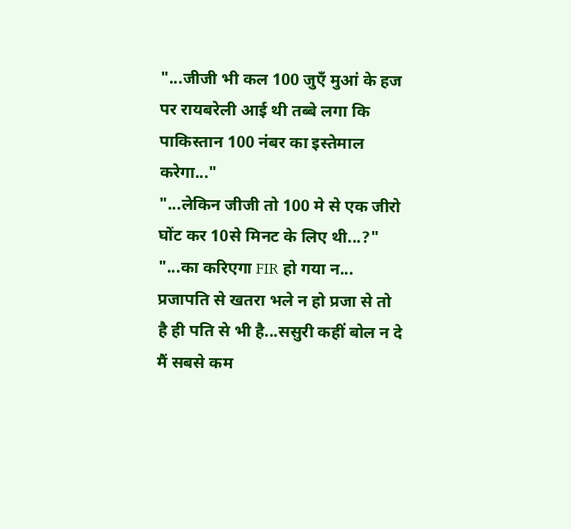"...जीजी भी कल 100 जुएँ मुआं के हज पर रायबरेली आई थी तब्बे लगा कि पाकिस्तान 100 नंबर का इस्तेमाल करेगा..."
"...लेकिन जीजी तो 100 मे से एक जीरो घोंट कर 10से मिनट के लिए थी...?"
"...का करिएगा FIR हो गया न... प्रजापति से खतरा भले न हो प्रजा से तो है ही पति से भी है...ससुरी कहीं बोल न दे मैं सबसे कम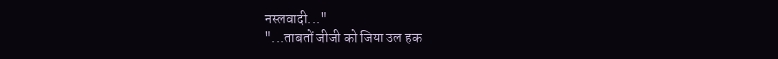नस्लवादी..."
"...ताबतों जीजी को जिया उल हक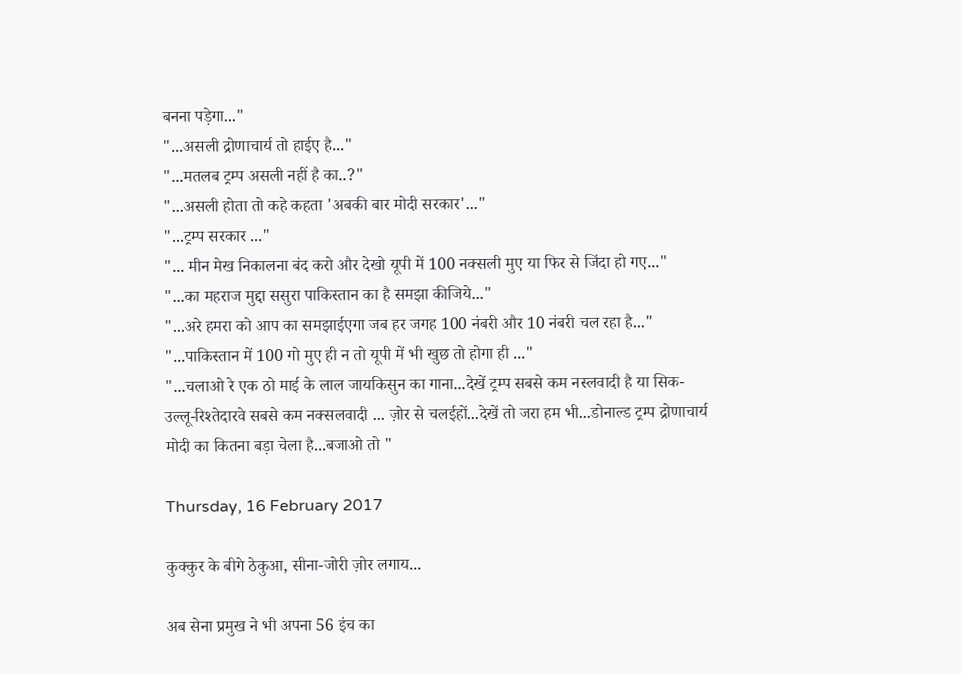बनना पड़ेगा..."
"...असली द्रोणाचार्य तो हाईए है..."
"...मतलब ट्रम्प असली नहीं है का..?"
"...असली होता तो कहे कहता 'अबकी बार मोदी सरकार'..."
"...ट्रम्प सरकार ..."
"... मीन मेख निकालना बंद करो और देखो यूपी में 100 नक्सली मुए या फिर से जिंदा हो गए..."
"...का महराज मुद्दा ससुरा पाकिस्तान का है समझा कीजिये..."
"...अरे हमरा को आप का समझाईएगा जब हर जगह 100 नंबरी और 10 नंबरी चल रहा है..."
"...पाकिस्तान में 100 गो मुए ही न तो यूपी में भी खुछ तो होगा ही ..."
"...चलाओ रे एक ठो माई के लाल जायकिसुन का गाना...देखें ट्रम्प सबसे कम नस्लवादी है या सिक-उल्लू-रिश्तेदारवे सबसे कम नक्सलवादी ... ज़ोर से चलईहों...देखें तो जरा हम भी...डोनाल्ड ट्रम्प द्रोणाचार्य मोदी का कितना बड़ा चेला है...बजाओ तो "

Thursday, 16 February 2017

कुक्कुर के बीगे ठेकुआ, सीना-जोरी ज़ोर लगाय...

अब सेना प्रमुख ने भी अपना 56 इंच का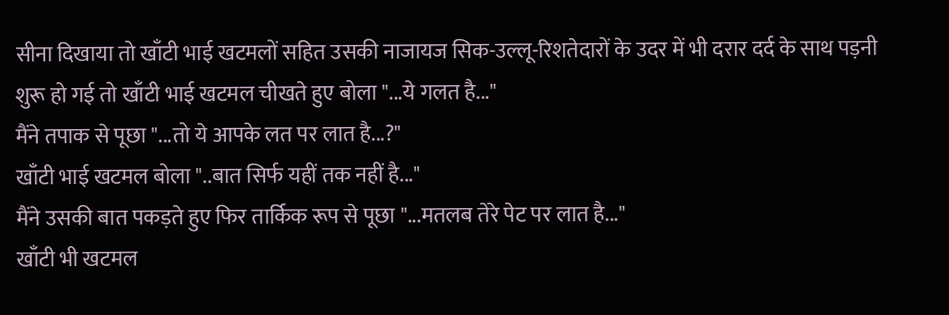सीना दिखाया तो खाँटी भाई खटमलों सहित उसकी नाजायज सिक-उल्लू-रिशतेदारों के उदर में भी दरार दर्द के साथ पड़नी शुरू हो गई तो खाँटी भाई खटमल चीखते हुए बोला "...ये गलत है..."
मैंने तपाक से पूछा "...तो ये आपके लत पर लात है...?"
खाँटी भाई खटमल बोला "..बात सिर्फ यहीं तक नहीं है..."
मैंने उसकी बात पकड़ते हुए फिर तार्किक रूप से पूछा "...मतलब तेरे पेट पर लात है..."
खाँटी भी खटमल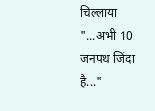चिल्लाया "...अभी 10 जनपथ जिंदा है..."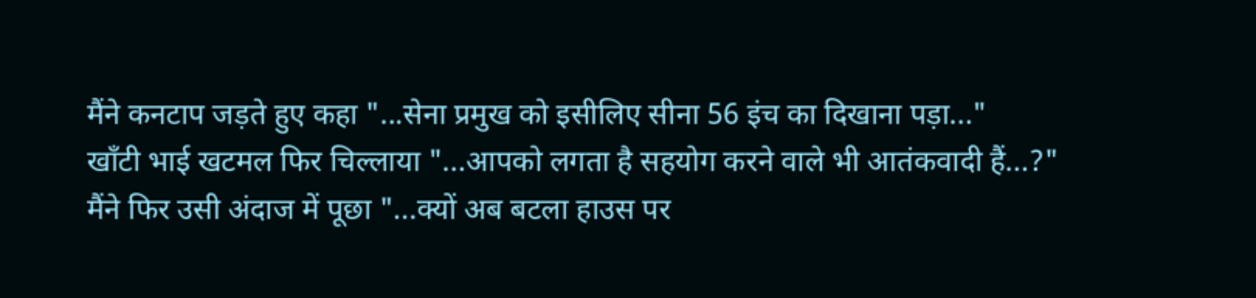मैंने कनटाप जड़ते हुए कहा "...सेना प्रमुख को इसीलिए सीना 56 इंच का दिखाना पड़ा..."
खाँटी भाई खटमल फिर चिल्लाया "...आपको लगता है सहयोग करने वाले भी आतंकवादी हैं...?"
मैंने फिर उसी अंदाज में पूछा "...क्यों अब बटला हाउस पर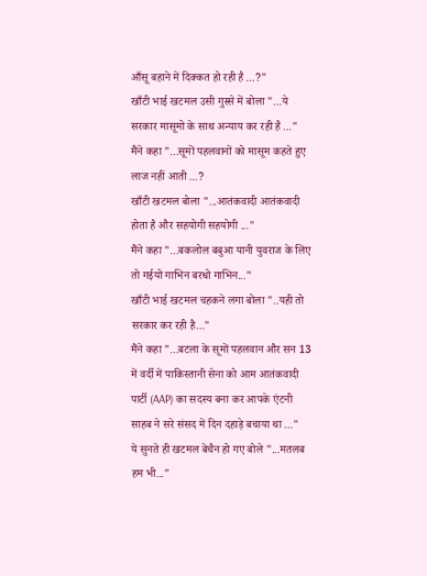आँसू बहाने में दिक्कत हो रही है ...?"
खाँटी भाई खटमल उसी गुस्से में बोला "...ये सरकार मासूमो के साथ अन्याय कर रही है ..."
मैंने कहा "...सूमों पहलवानों को मासूम कहते हुए लाज नहीं आती ...?
खाँटी खटमल बोला "...आतंकवादी आतंकवादी होता है और सहयोगी सहयोगी ..."
मैंने कहा "...बकलोल बबुआ यानी युवराज के लिए तो गईयो गाभिन बरधो गाभिन..."
खाँटी भाई खटमल चहकने लगा बोला "..यही तो सरकार कर रही है..."
मैंने कहा "...बटला के सूमों पहलवान और सन 13 में वर्दी में पाकिस्तानी सेना को आम आतंकवादी पार्टी (AAP) का सदस्य बना कर आपके एंटनी साहब ने सरे संसद में दिन दहाड़े बचाया था ..."
ये सुनते ही खटमल बेचैन हो गए बोले "...मतलब हम भी..."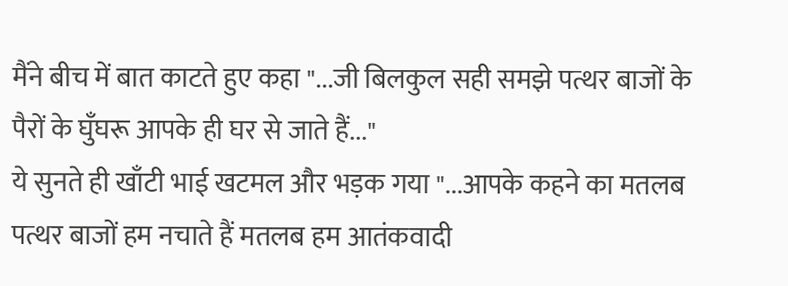मैंने बीच में बात काटते हुए कहा "...जी बिलकुल सही समझे पत्थर बाजों के पैरों के घुँघरू आपके ही घर से जाते हैं..."
ये सुनते ही खाँटी भाई खटमल और भड़क गया "...आपके कहने का मतलब पत्थर बाजों हम नचाते हैं मतलब हम आतंकवादी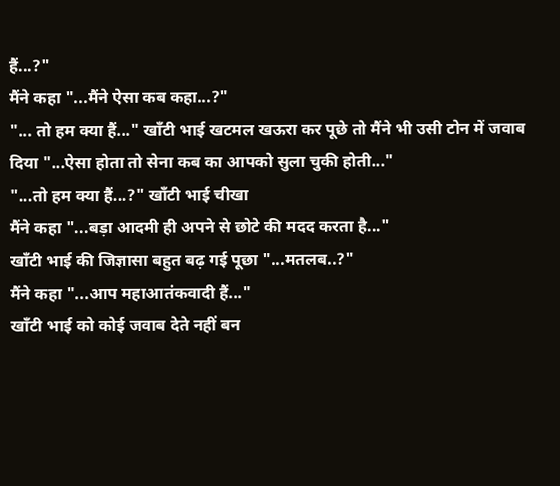हैं...?"
मैंने कहा "...मैंने ऐसा कब कहा...?"
"... तो हम क्या हैं..." खाँटी भाई खटमल खऊरा कर पूछे तो मैंने भी उसी टोन में जवाब दिया "...ऐसा होता तो सेना कब का आपको सुला चुकी होती..."
"...तो हम क्या हैं...?" खाँटी भाई चीखा
मैंने कहा "...बड़ा आदमी ही अपने से छोटे की मदद करता है..."
खाँटी भाई की जिज्ञासा बहुत बढ़ गई पूछा "...मतलब..?"
मैंने कहा "...आप महाआतंकवादी हैं..."
खाँटी भाई को कोई जवाब देते नहीं बन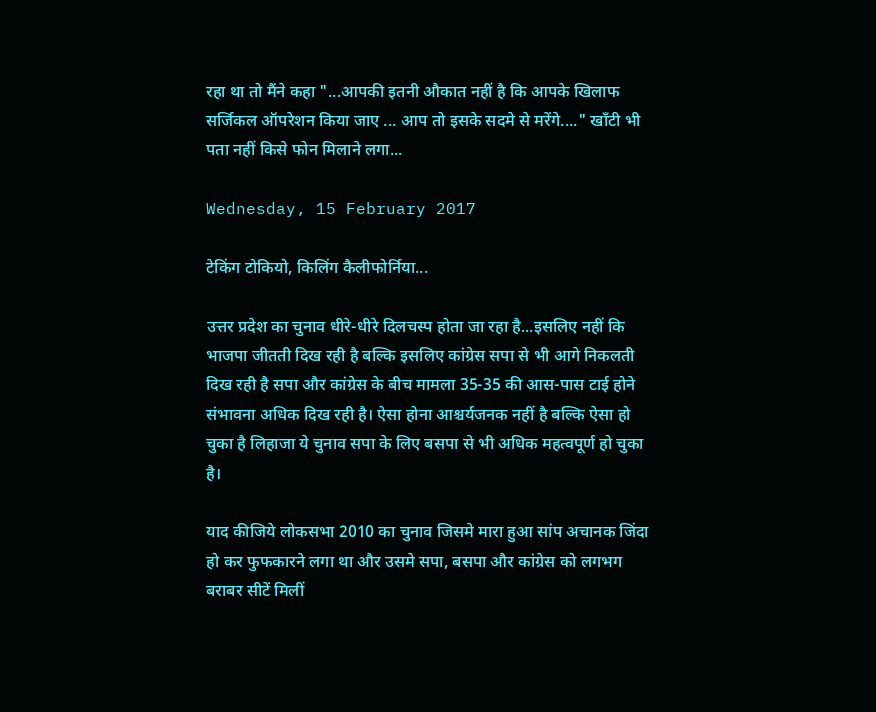रहा था तो मैंने कहा "...आपकी इतनी औकात नहीं है कि आपके खिलाफ सर्जिकल ऑपरेशन किया जाए ... आप तो इसके सदमे से मरेंगे...." खाँटी भी पता नहीं किसे फोन मिलाने लगा...

Wednesday, 15 February 2017

टेकिंग टोकियो, किलिंग कैलीफोर्निया...

उत्तर प्रदेश का चुनाव धीरे-धीरे दिलचस्प होता जा रहा है...इसलिए नहीं कि भाजपा जीतती दिख रही है बल्कि इसलिए कांग्रेस सपा से भी आगे निकलती दिख रही है सपा और कांग्रेस के बीच मामला 35-35 की आस-पास टाई होने संभावना अधिक दिख रही है। ऐसा होना आश्चर्यजनक नहीं है बल्कि ऐसा हो चुका है लिहाजा ये चुनाव सपा के लिए बसपा से भी अधिक महत्वपूर्ण हो चुका है।

याद कीजिये लोकसभा 2010 का चुनाव जिसमे मारा हुआ सांप अचानक जिंदा हो कर फुफकारने लगा था और उसमे सपा, बसपा और कांग्रेस को लगभग बराबर सीटें मिलीं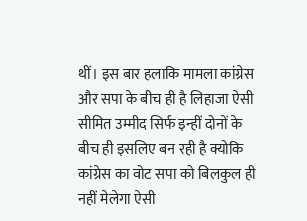थीं। इस बार हलाकि मामला कांग्रेस और सपा के बीच ही है लिहाजा ऐसी सीमित उम्मीद सिर्फ इन्हीं दोनों के बीच ही इसलिए बन रही है क्योकि कांग्रेस का वोट सपा को बिलकुल ही नहीं मेलेगा ऐसी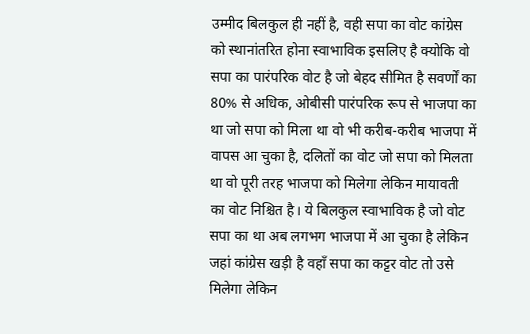उम्मीद बिलकुल ही नहीं है, वही सपा का वोट कांग्रेस को स्थानांतरित होना स्वाभाविक इसलिए है क्योकि वो सपा का पारंपरिक वोट है जो बेहद सीमित है सवर्णों का 80% से अधिक, ओबीसी पारंपरिक रूप से भाजपा का था जो सपा को मिला था वो भी करीब-करीब भाजपा में वापस आ चुका है, दलितों का वोट जो सपा को मिलता था वो पूरी तरह भाजपा को मिलेगा लेकिन मायावती का वोट निश्चित है। ये बिलकुल स्वाभाविक है जो वोट सपा का था अब लगभग भाजपा में आ चुका है लेकिन जहां कांग्रेस खड़ी है वहाँ सपा का कट्टर वोट तो उसे मिलेगा लेकिन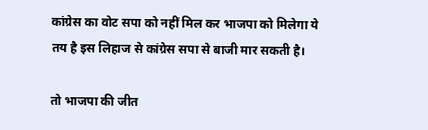कांग्रेस का वोट सपा को नहीं मिल कर भाजपा को मिलेगा ये तय है इस लिहाज से कांग्रेस सपा से बाजी मार सकती है।

तो भाजपा की जीत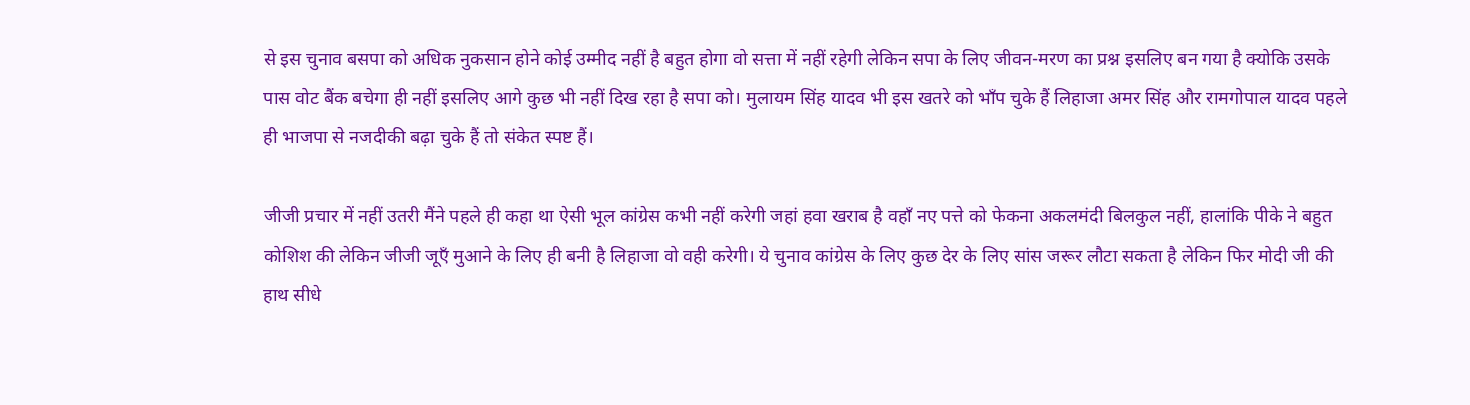से इस चुनाव बसपा को अधिक नुकसान होने कोई उम्मीद नहीं है बहुत होगा वो सत्ता में नहीं रहेगी लेकिन सपा के लिए जीवन-मरण का प्रश्न इसलिए बन गया है क्योकि उसके पास वोट बैंक बचेगा ही नहीं इसलिए आगे कुछ भी नहीं दिख रहा है सपा को। मुलायम सिंह यादव भी इस खतरे को भाँप चुके हैं लिहाजा अमर सिंह और रामगोपाल यादव पहले ही भाजपा से नजदीकी बढ़ा चुके हैं तो संकेत स्पष्ट हैं।

जीजी प्रचार में नहीं उतरी मैंने पहले ही कहा था ऐसी भूल कांग्रेस कभी नहीं करेगी जहां हवा खराब है वहाँ नए पत्ते को फेकना अकलमंदी बिलकुल नहीं, हालांकि पीके ने बहुत कोशिश की लेकिन जीजी जूएँ मुआने के लिए ही बनी है लिहाजा वो वही करेगी। ये चुनाव कांग्रेस के लिए कुछ देर के लिए सांस जरूर लौटा सकता है लेकिन फिर मोदी जी की हाथ सीधे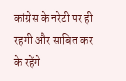कांग्रेस के नरेटी पर ही रहगी और साबित कर के रहेंगे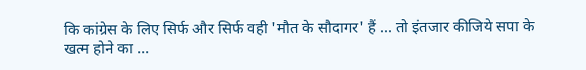कि कांग्रेस के लिए सिर्फ और सिर्फ वही 'मौत के सौदागर' हैं ... तो इंतजार कीजिये सपा के खत्म होने का ...